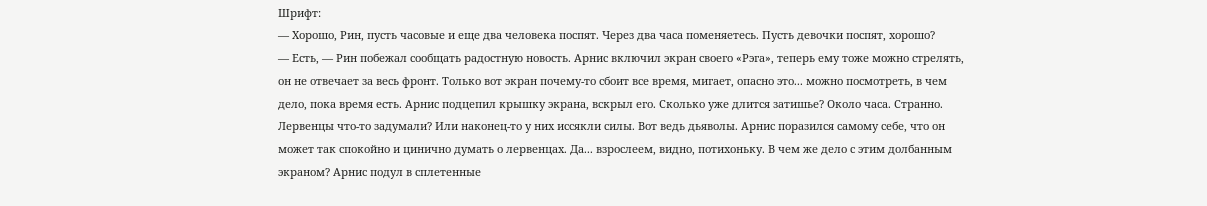Шрифт:
— Хорошо, Рин, пусть часовые и еще два человека поспят. Через два часа поменяетесь. Пусть девочки поспят, хорошо?
— Есть, — Рин побежал сообщать радостную новость. Арнис включил экран своего «Рэга», теперь ему тоже можно стрелять, он не отвечает за весь фронт. Только вот экран почему-то сбоит все время, мигает, опасно это... можно посмотреть, в чем дело, пока время есть. Арнис подцепил крышку экрана, вскрыл его. Сколько уже длится затишье? Около часа. Странно. Лервенцы что-то задумали? Или наконец-то у них иссякли силы. Вот ведь дьяволы. Арнис поразился самому себе, что он может так спокойно и цинично думать о лервенцах. Да... взрослеем, видно, потихоньку. В чем же дело с этим долбанным экраном? Арнис подул в сплетенные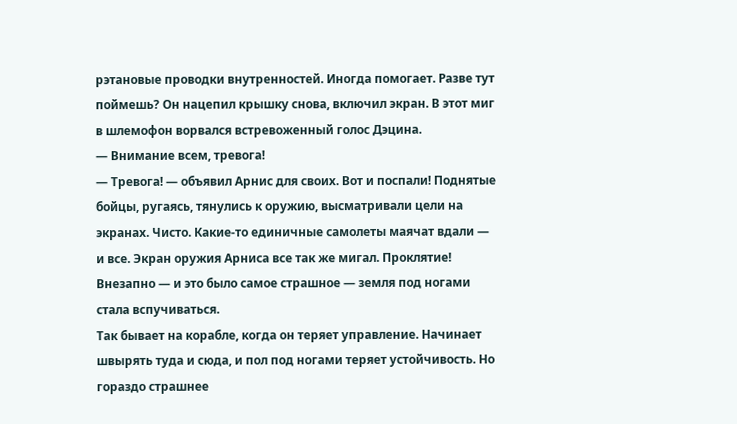рэтановые проводки внутренностей. Иногда помогает. Разве тут поймешь? Он нацепил крышку снова, включил экран. В этот миг в шлемофон ворвался встревоженный голос Дэцина.
— Внимание всем, тревога!
— Тревога! — объявил Арнис для своих. Вот и поспали! Поднятые бойцы, ругаясь, тянулись к оружию, высматривали цели на экранах. Чисто. Какие-то единичные самолеты маячат вдали — и все. Экран оружия Арниса все так же мигал. Проклятие!
Внезапно — и это было самое страшное — земля под ногами стала вспучиваться.
Так бывает на корабле, когда он теряет управление. Начинает швырять туда и сюда, и пол под ногами теряет устойчивость. Но гораздо страшнее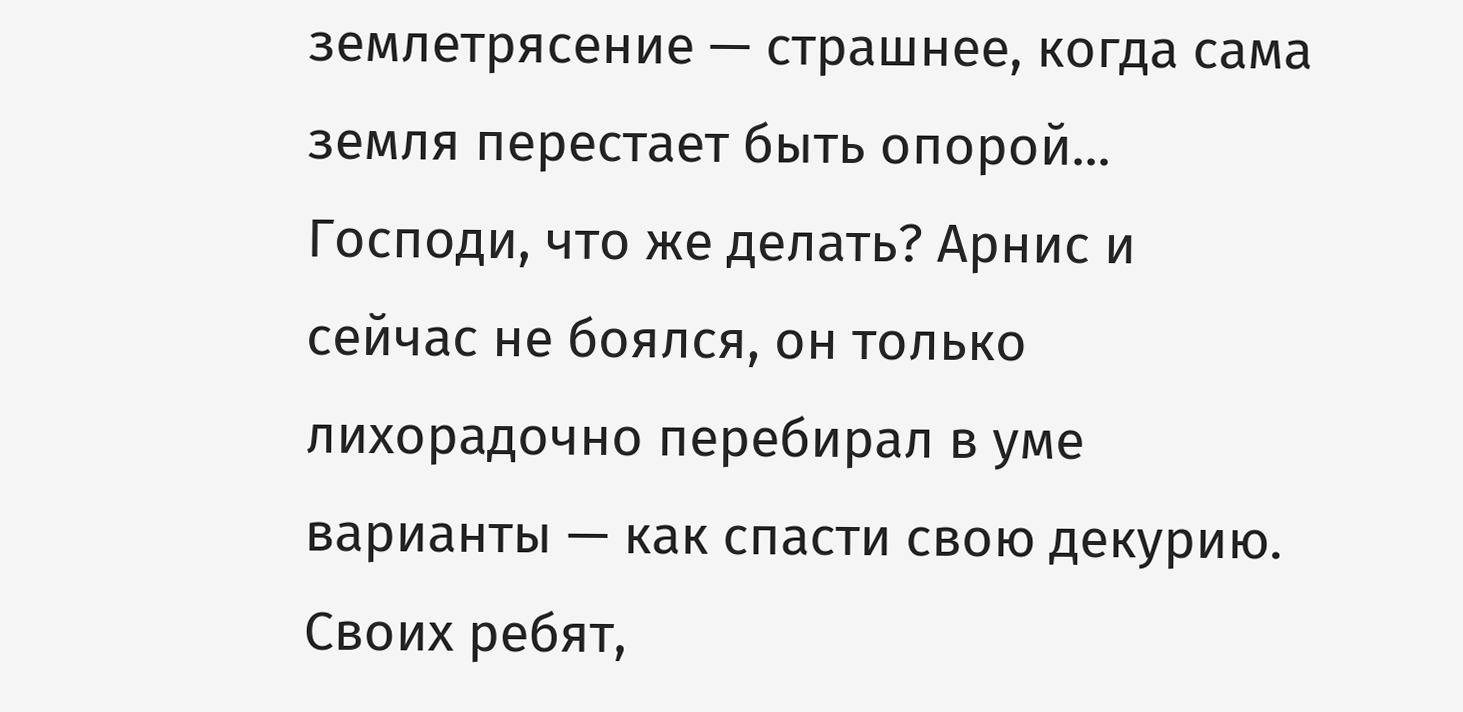землетрясение — страшнее, когда сама земля перестает быть опорой...
Господи, что же делать? Арнис и сейчас не боялся, он только лихорадочно перебирал в уме варианты — как спасти свою декурию. Своих ребят,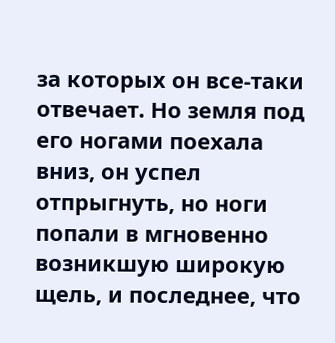за которых он все-таки отвечает. Но земля под его ногами поехала вниз, он успел отпрыгнуть, но ноги попали в мгновенно возникшую широкую щель, и последнее, что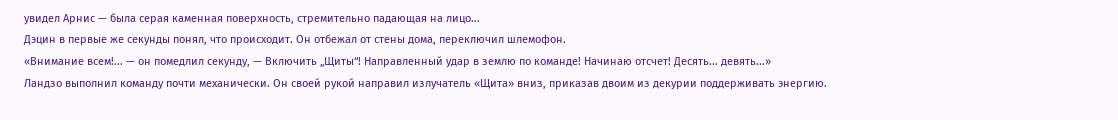увидел Арнис — была серая каменная поверхность, стремительно падающая на лицо...
Дэцин в первые же секунды понял, что происходит. Он отбежал от стены дома, переключил шлемофон.
«Внимание всем!... — он помедлил секунду, — Включить „Щиты“! Направленный удар в землю по команде! Начинаю отсчет! Десять... девять...»
Ландзо выполнил команду почти механически. Он своей рукой направил излучатель «Щита» вниз, приказав двоим из декурии поддерживать энергию.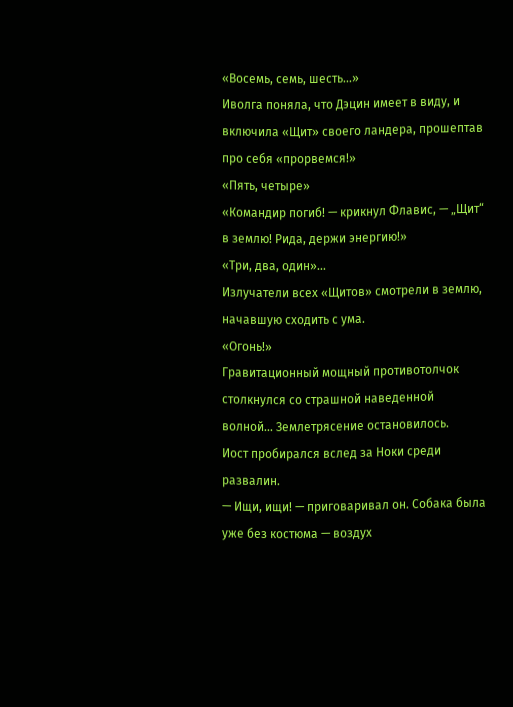«Восемь, семь, шесть...»
Иволга поняла, что Дэцин имеет в виду, и включила «Щит» своего ландера, прошептав про себя «прорвемся!»
«Пять, четыре»
«Командир погиб! — крикнул Флавис, — „Щит“ в землю! Рида, держи энергию!»
«Три, два, один»...
Излучатели всех «Щитов» смотрели в землю, начавшую сходить с ума.
«Огонь!»
Гравитационный мощный противотолчок столкнулся со страшной наведенной волной... Землетрясение остановилось.
Иост пробирался вслед за Ноки среди развалин.
— Ищи, ищи! — приговаривал он. Собака была уже без костюма — воздух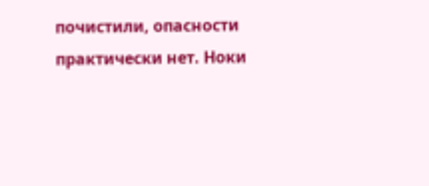почистили, опасности практически нет. Ноки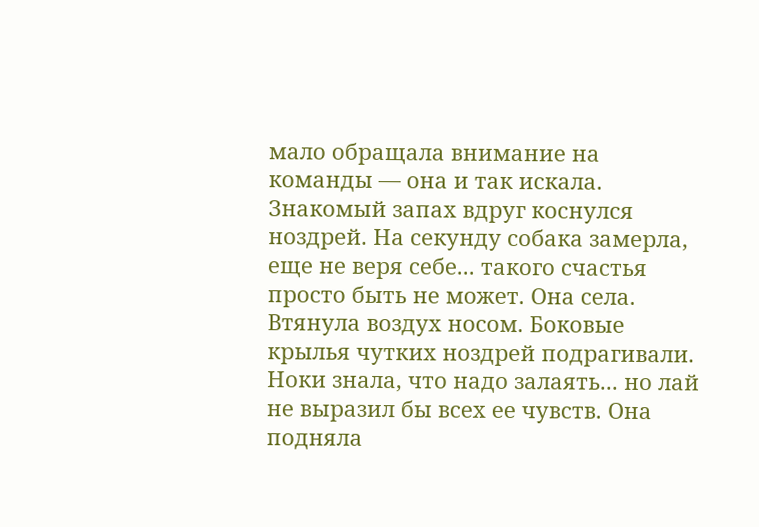мало обращала внимание на команды — она и так искала.
Знакомый запах вдруг коснулся ноздрей. На секунду собака замерла, еще не веря себе... такого счастья просто быть не может. Она села. Втянула воздух носом. Боковые крылья чутких ноздрей подрагивали. Ноки знала, что надо залаять... но лай не выразил бы всех ее чувств. Она подняла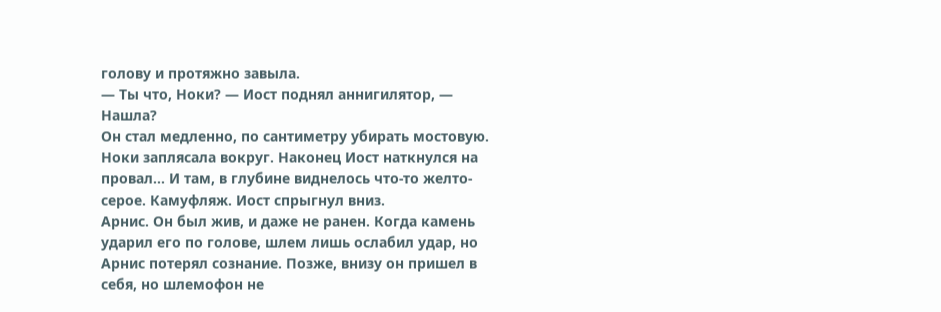голову и протяжно завыла.
— Ты что, Ноки? — Иост поднял аннигилятор, — Нашла?
Он стал медленно, по сантиметру убирать мостовую. Ноки заплясала вокруг. Наконец Иост наткнулся на провал... И там, в глубине виднелось что-то желто-серое. Камуфляж. Иост спрыгнул вниз.
Арнис. Он был жив, и даже не ранен. Когда камень ударил его по голове, шлем лишь ослабил удар, но Арнис потерял сознание. Позже, внизу он пришел в себя, но шлемофон не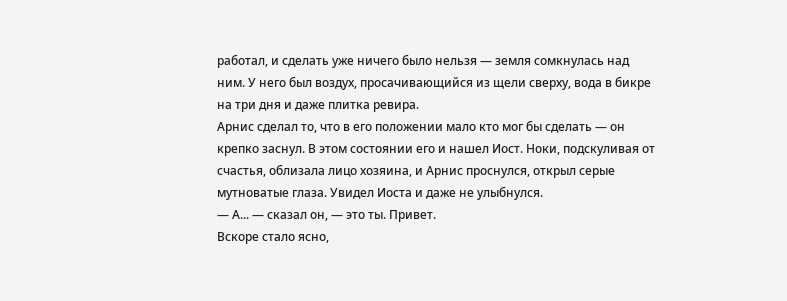работал, и сделать уже ничего было нельзя — земля сомкнулась над ним. У него был воздух, просачивающийся из щели сверху, вода в бикре на три дня и даже плитка ревира.
Арнис сделал то, что в его положении мало кто мог бы сделать — он крепко заснул. В этом состоянии его и нашел Иост. Ноки, подскуливая от счастья, облизала лицо хозяина, и Арнис проснулся, открыл серые мутноватые глаза. Увидел Иоста и даже не улыбнулся.
— А... — сказал он, — это ты. Привет.
Вскоре стало ясно,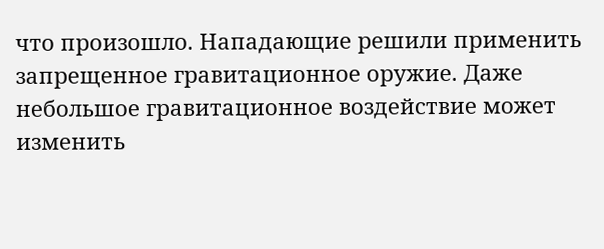что произошло. Нападающие решили применить запрещенное гравитационное оружие. Даже небольшое гравитационное воздействие может изменить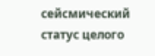сейсмический статус целого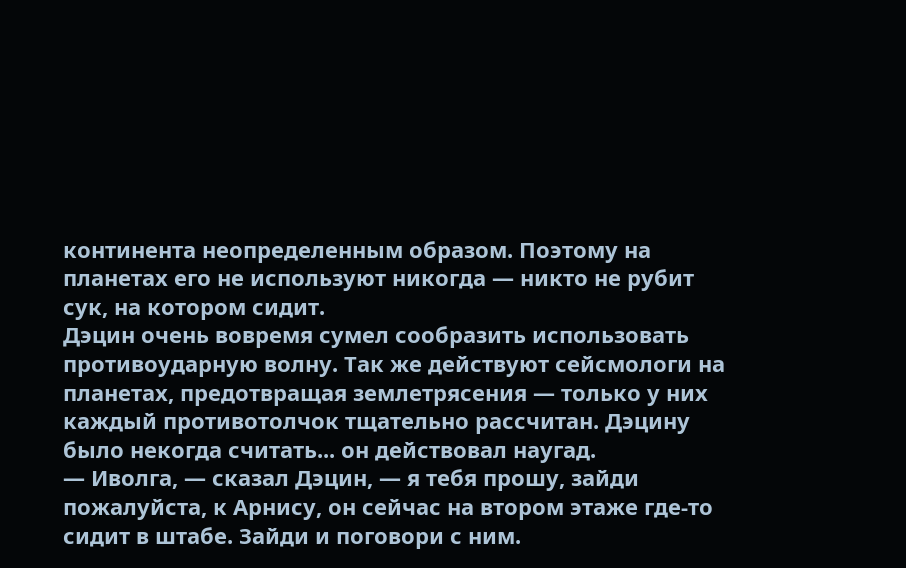континента неопределенным образом. Поэтому на планетах его не используют никогда — никто не рубит сук, на котором сидит.
Дэцин очень вовремя сумел сообразить использовать противоударную волну. Так же действуют сейсмологи на планетах, предотвращая землетрясения — только у них каждый противотолчок тщательно рассчитан. Дэцину было некогда считать... он действовал наугад.
— Иволга, — сказал Дэцин, — я тебя прошу, зайди пожалуйста, к Арнису, он сейчас на втором этаже где-то сидит в штабе. Зайди и поговори с ним.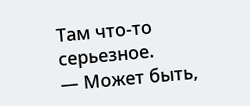Там что-то серьезное.
— Может быть,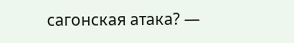сагонская атака? —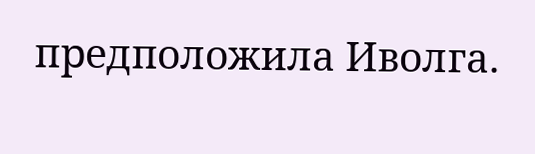предположила Иволга.